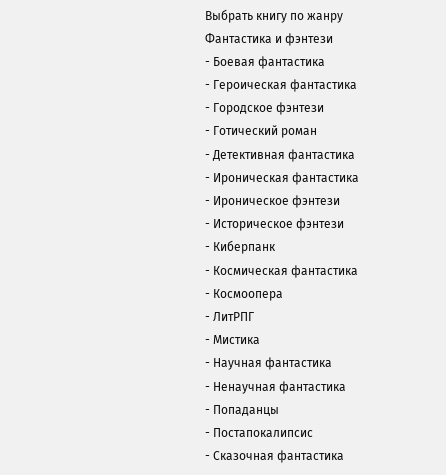Выбрать книгу по жанру
Фантастика и фэнтези
- Боевая фантастика
- Героическая фантастика
- Городское фэнтези
- Готический роман
- Детективная фантастика
- Ироническая фантастика
- Ироническое фэнтези
- Историческое фэнтези
- Киберпанк
- Космическая фантастика
- Космоопера
- ЛитРПГ
- Мистика
- Научная фантастика
- Ненаучная фантастика
- Попаданцы
- Постапокалипсис
- Сказочная фантастика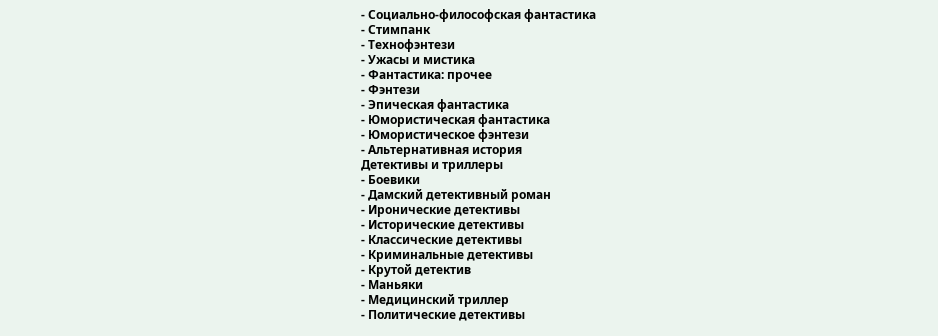- Социально-философская фантастика
- Стимпанк
- Технофэнтези
- Ужасы и мистика
- Фантастика: прочее
- Фэнтези
- Эпическая фантастика
- Юмористическая фантастика
- Юмористическое фэнтези
- Альтернативная история
Детективы и триллеры
- Боевики
- Дамский детективный роман
- Иронические детективы
- Исторические детективы
- Классические детективы
- Криминальные детективы
- Крутой детектив
- Маньяки
- Медицинский триллер
- Политические детективы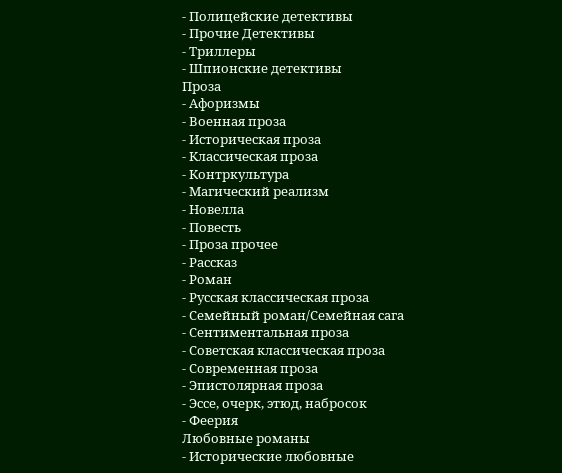- Полицейские детективы
- Прочие Детективы
- Триллеры
- Шпионские детективы
Проза
- Афоризмы
- Военная проза
- Историческая проза
- Классическая проза
- Контркультура
- Магический реализм
- Новелла
- Повесть
- Проза прочее
- Рассказ
- Роман
- Русская классическая проза
- Семейный роман/Семейная сага
- Сентиментальная проза
- Советская классическая проза
- Современная проза
- Эпистолярная проза
- Эссе, очерк, этюд, набросок
- Феерия
Любовные романы
- Исторические любовные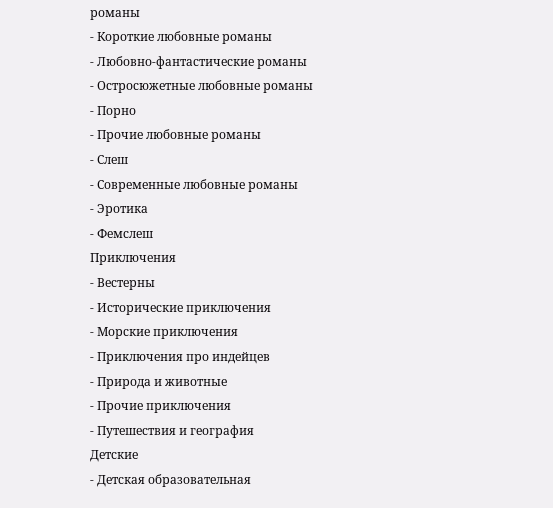романы
- Короткие любовные романы
- Любовно-фантастические романы
- Остросюжетные любовные романы
- Порно
- Прочие любовные романы
- Слеш
- Современные любовные романы
- Эротика
- Фемслеш
Приключения
- Вестерны
- Исторические приключения
- Морские приключения
- Приключения про индейцев
- Природа и животные
- Прочие приключения
- Путешествия и география
Детские
- Детская образовательная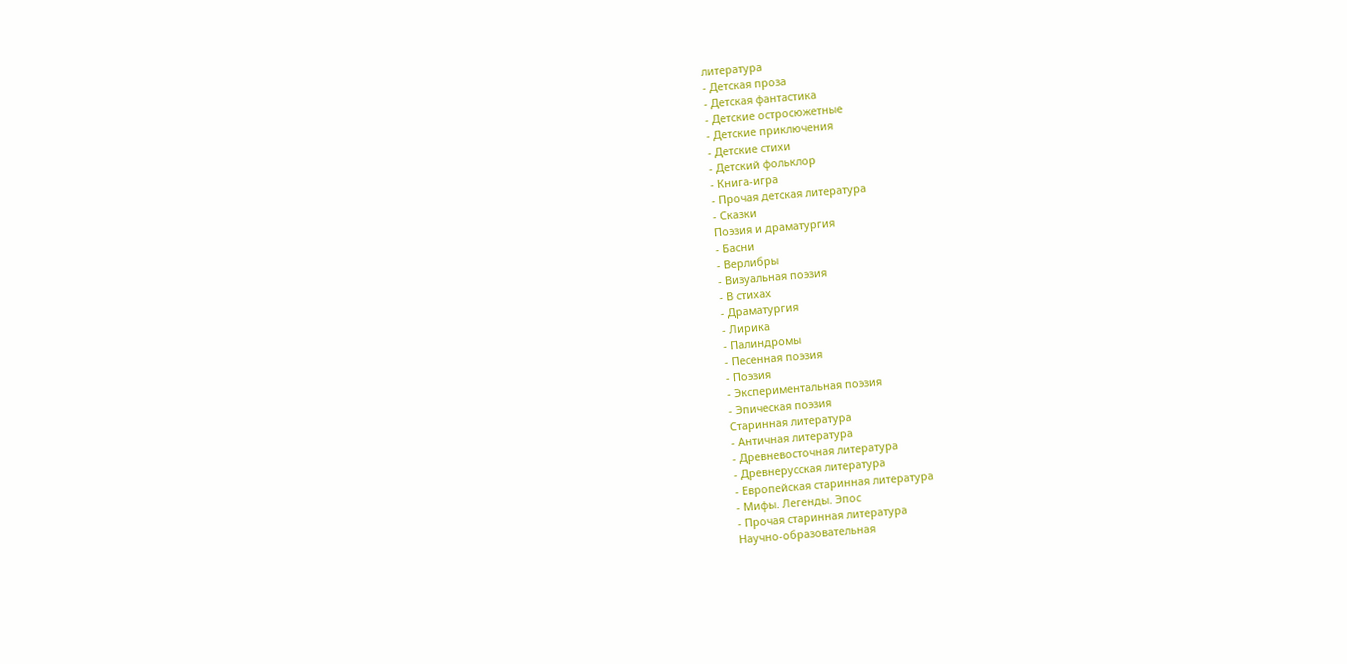литература
- Детская проза
- Детская фантастика
- Детские остросюжетные
- Детские приключения
- Детские стихи
- Детский фольклор
- Книга-игра
- Прочая детская литература
- Сказки
Поэзия и драматургия
- Басни
- Верлибры
- Визуальная поэзия
- В стихах
- Драматургия
- Лирика
- Палиндромы
- Песенная поэзия
- Поэзия
- Экспериментальная поэзия
- Эпическая поэзия
Старинная литература
- Античная литература
- Древневосточная литература
- Древнерусская литература
- Европейская старинная литература
- Мифы. Легенды. Эпос
- Прочая старинная литература
Научно-образовательная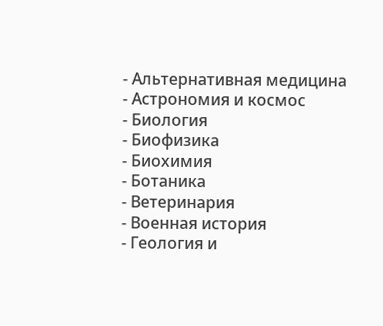- Альтернативная медицина
- Астрономия и космос
- Биология
- Биофизика
- Биохимия
- Ботаника
- Ветеринария
- Военная история
- Геология и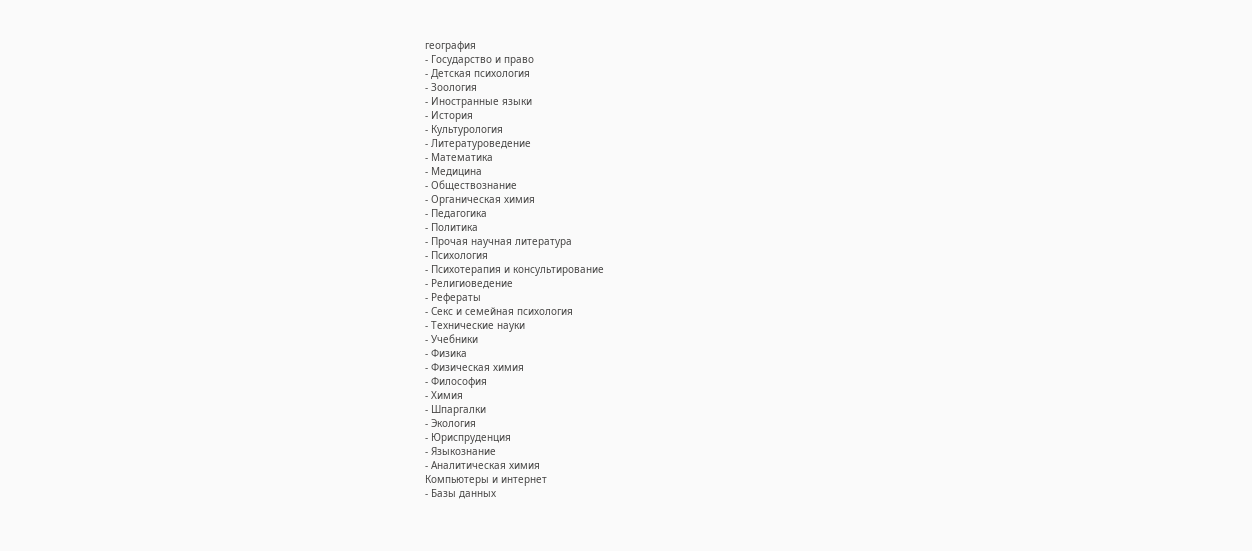география
- Государство и право
- Детская психология
- Зоология
- Иностранные языки
- История
- Культурология
- Литературоведение
- Математика
- Медицина
- Обществознание
- Органическая химия
- Педагогика
- Политика
- Прочая научная литература
- Психология
- Психотерапия и консультирование
- Религиоведение
- Рефераты
- Секс и семейная психология
- Технические науки
- Учебники
- Физика
- Физическая химия
- Философия
- Химия
- Шпаргалки
- Экология
- Юриспруденция
- Языкознание
- Аналитическая химия
Компьютеры и интернет
- Базы данных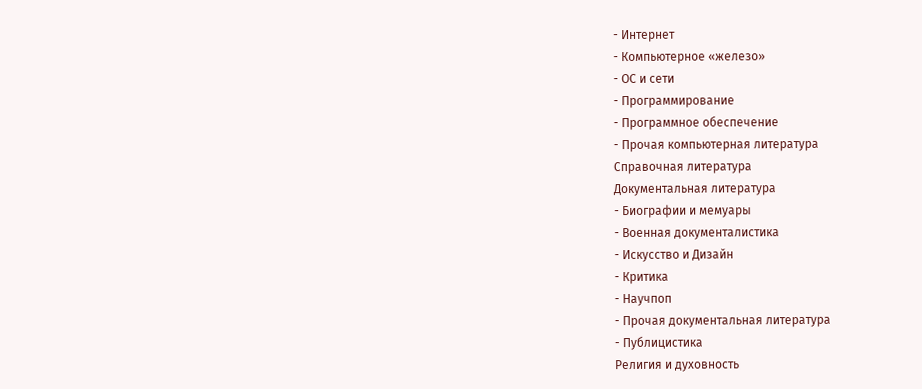- Интернет
- Компьютерное «железо»
- ОС и сети
- Программирование
- Программное обеспечение
- Прочая компьютерная литература
Справочная литература
Документальная литература
- Биографии и мемуары
- Военная документалистика
- Искусство и Дизайн
- Критика
- Научпоп
- Прочая документальная литература
- Публицистика
Религия и духовность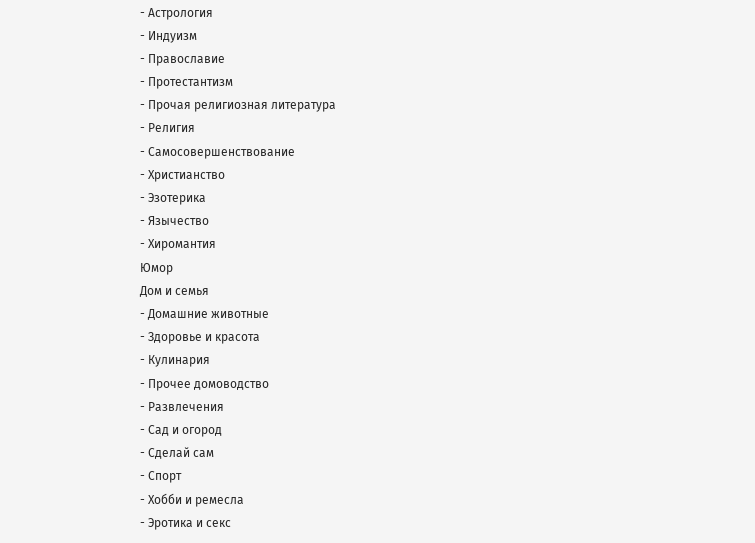- Астрология
- Индуизм
- Православие
- Протестантизм
- Прочая религиозная литература
- Религия
- Самосовершенствование
- Христианство
- Эзотерика
- Язычество
- Хиромантия
Юмор
Дом и семья
- Домашние животные
- Здоровье и красота
- Кулинария
- Прочее домоводство
- Развлечения
- Сад и огород
- Сделай сам
- Спорт
- Хобби и ремесла
- Эротика и секс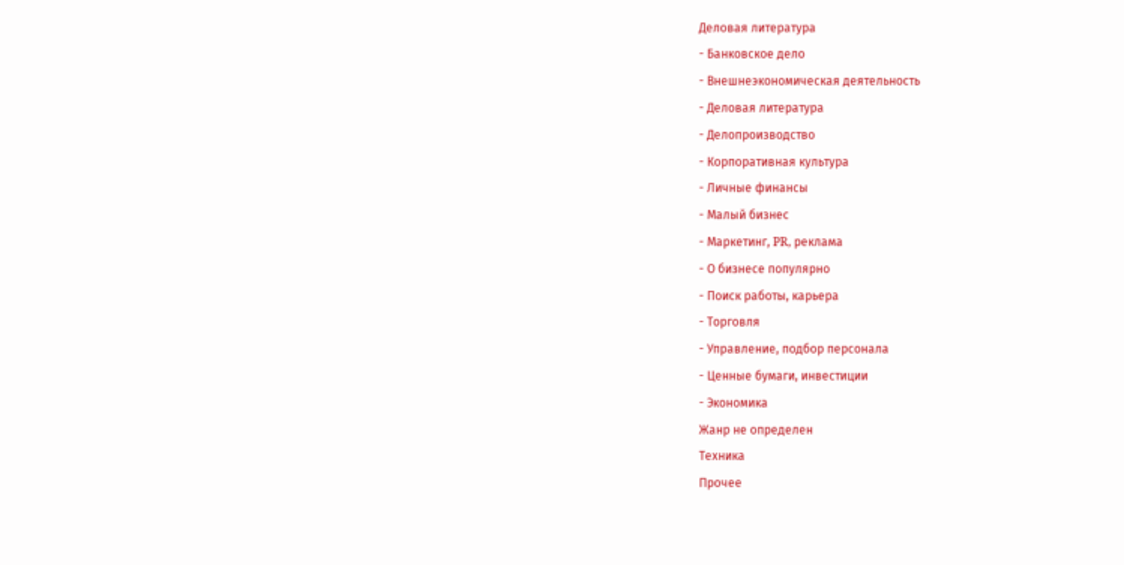Деловая литература
- Банковское дело
- Внешнеэкономическая деятельность
- Деловая литература
- Делопроизводство
- Корпоративная культура
- Личные финансы
- Малый бизнес
- Маркетинг, PR, реклама
- О бизнесе популярно
- Поиск работы, карьера
- Торговля
- Управление, подбор персонала
- Ценные бумаги, инвестиции
- Экономика
Жанр не определен
Техника
Прочее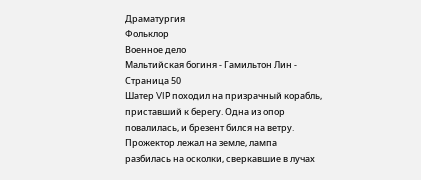Драматургия
Фольклор
Военное дело
Мальтийская богиня - Гамильтон Лин - Страница 50
Шатер VIP походил на призрачный корабль, приставший к берегу. Одна из опор повалилась, и брезент бился на ветру. Прожектор лежал на земле, лампа разбилась на осколки, сверкавшие в лучах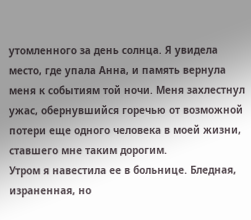утомленного за день солнца. Я увидела место, где упала Анна, и память вернула меня к событиям той ночи. Меня захлестнул ужас, обернувшийся горечью от возможной потери еще одного человека в моей жизни, ставшего мне таким дорогим.
Утром я навестила ее в больнице. Бледная, израненная, но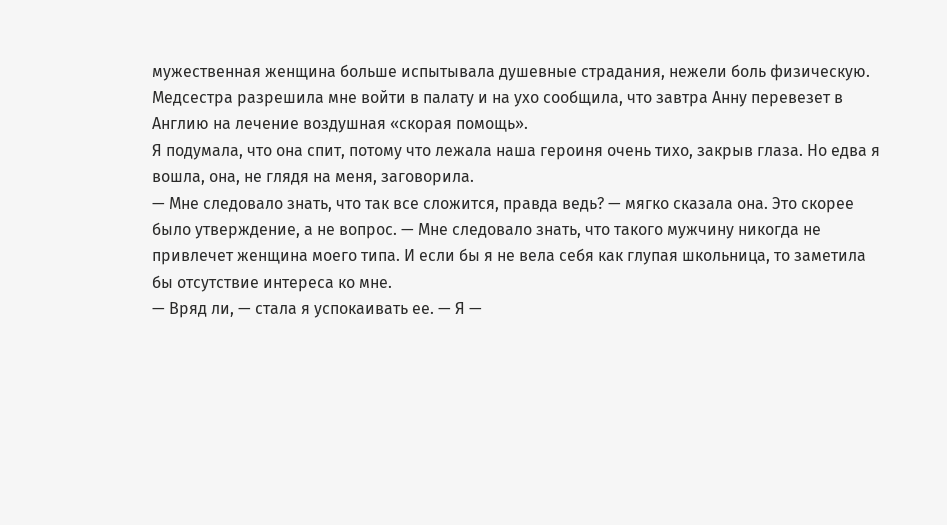мужественная женщина больше испытывала душевные страдания, нежели боль физическую. Медсестра разрешила мне войти в палату и на ухо сообщила, что завтра Анну перевезет в Англию на лечение воздушная «скорая помощь».
Я подумала, что она спит, потому что лежала наша героиня очень тихо, закрыв глаза. Но едва я вошла, она, не глядя на меня, заговорила.
— Мне следовало знать, что так все сложится, правда ведь? — мягко сказала она. Это скорее было утверждение, а не вопрос. — Мне следовало знать, что такого мужчину никогда не привлечет женщина моего типа. И если бы я не вела себя как глупая школьница, то заметила бы отсутствие интереса ко мне.
— Вряд ли, — стала я успокаивать ее. — Я —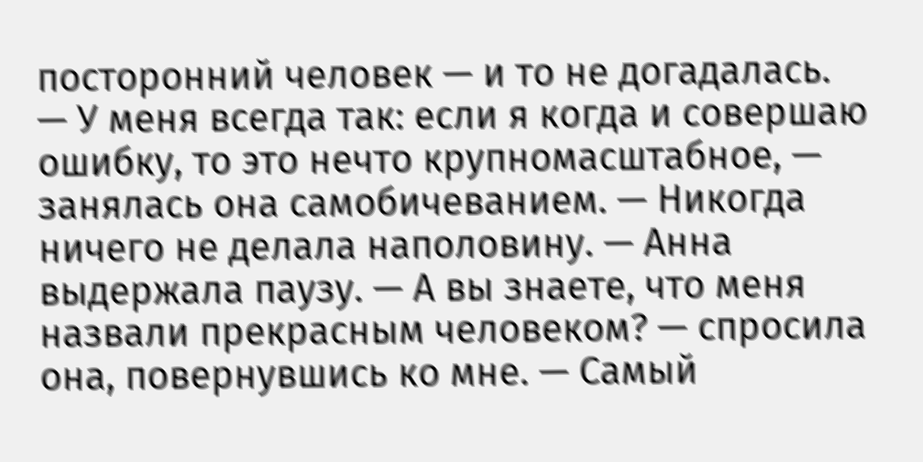посторонний человек — и то не догадалась.
— У меня всегда так: если я когда и совершаю ошибку, то это нечто крупномасштабное, — занялась она самобичеванием. — Никогда ничего не делала наполовину. — Анна выдержала паузу. — А вы знаете, что меня назвали прекрасным человеком? — спросила она, повернувшись ко мне. — Самый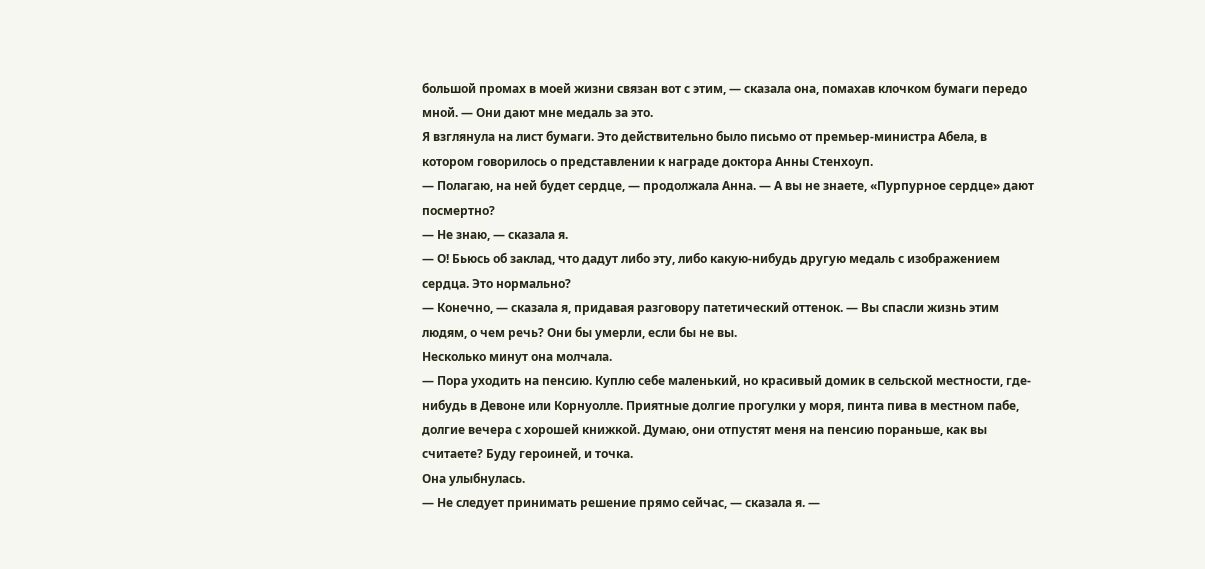большой промах в моей жизни связан вот с этим, — сказала она, помахав клочком бумаги передо мной. — Они дают мне медаль за это.
Я взглянула на лист бумаги. Это действительно было письмо от премьер-министра Абела, в котором говорилось о представлении к награде доктора Анны Стенхоуп.
— Полагаю, на ней будет сердце, — продолжала Анна. — А вы не знаете, «Пурпурное сердце» дают посмертно?
— Не знаю, — сказала я.
— О! Бьюсь об заклад, что дадут либо эту, либо какую-нибудь другую медаль с изображением сердца. Это нормально?
— Конечно, — сказала я, придавая разговору патетический оттенок. — Вы спасли жизнь этим людям, о чем речь? Они бы умерли, если бы не вы.
Несколько минут она молчала.
— Пора уходить на пенсию. Куплю себе маленький, но красивый домик в сельской местности, где-нибудь в Девоне или Корнуолле. Приятные долгие прогулки у моря, пинта пива в местном пабе, долгие вечера с хорошей книжкой. Думаю, они отпустят меня на пенсию пораньше, как вы считаете? Буду героиней, и точка.
Она улыбнулась.
— Не следует принимать решение прямо сейчас, — сказала я. —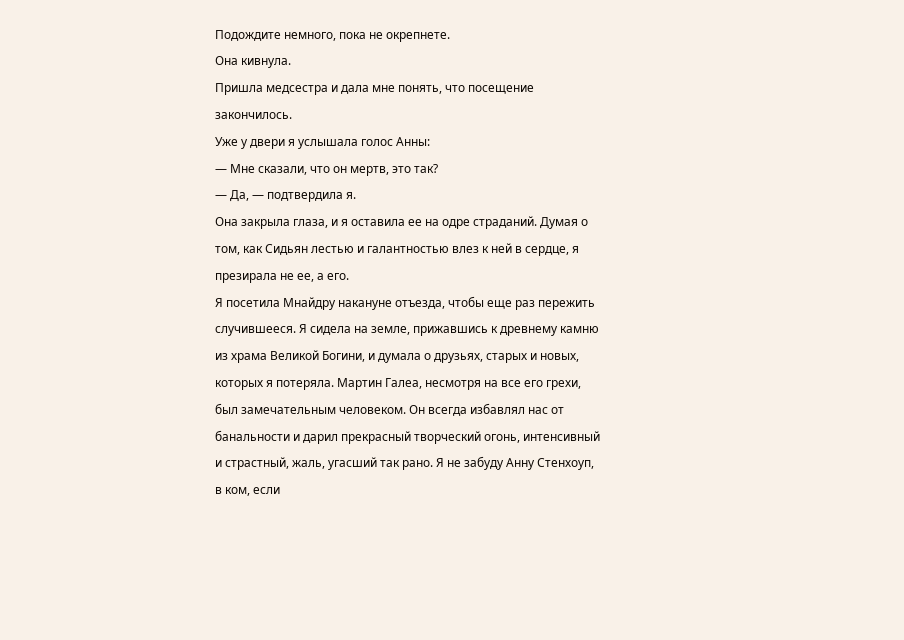Подождите немного, пока не окрепнете.
Она кивнула.
Пришла медсестра и дала мне понять, что посещение закончилось.
Уже у двери я услышала голос Анны:
— Мне сказали, что он мертв, это так?
— Да, — подтвердила я.
Она закрыла глаза, и я оставила ее на одре страданий. Думая о том, как Сидьян лестью и галантностью влез к ней в сердце, я презирала не ее, а его.
Я посетила Мнайдру накануне отъезда, чтобы еще раз пережить случившееся. Я сидела на земле, прижавшись к древнему камню из храма Великой Богини, и думала о друзьях, старых и новых, которых я потеряла. Мартин Галеа, несмотря на все его грехи, был замечательным человеком. Он всегда избавлял нас от банальности и дарил прекрасный творческий огонь, интенсивный и страстный, жаль, угасший так рано. Я не забуду Анну Стенхоуп, в ком, если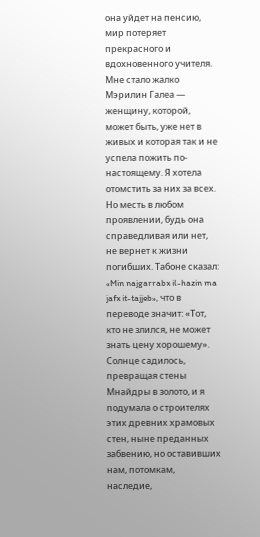она уйдет на пенсию, мир потеряет прекрасного и вдохновенного учителя. Мне стало жалко Мэрилин Галеа — женщину, которой, может быть, уже нет в живых и которая так и не успела пожить по-настоящему. Я хотела отомстить за них за всех.
Но месть в любом проявлении, будь она справедливая или нет, не вернет к жизни погибших. Табоне сказал: «Min najgarrabx il-hazin ma jafx it-tajjeb», что в переводе значит: «Тот, кто не злился, не может знать цену хорошему».
Солнце садилось, превращая стены Мнайдры в золото, и я подумала о строителях этих древних храмовых стен, ныне преданных забвению, но оставивших нам, потомкам, наследие,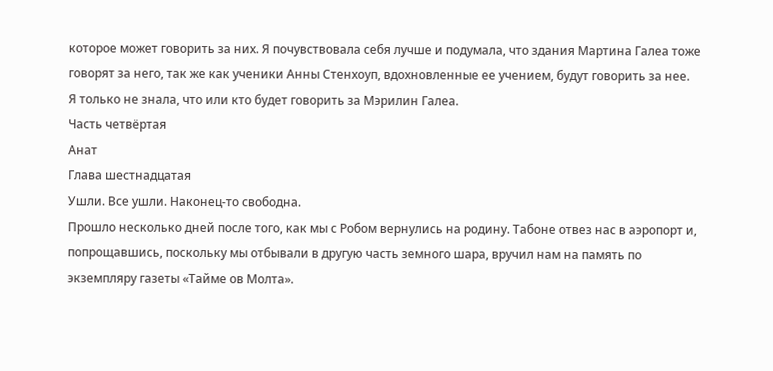которое может говорить за них. Я почувствовала себя лучше и подумала, что здания Мартина Галеа тоже говорят за него, так же как ученики Анны Стенхоуп, вдохновленные ее учением, будут говорить за нее.
Я только не знала, что или кто будет говорить за Мэрилин Галеа.
Часть четвёртая
Анат
Глава шестнадцатая
Ушли. Все ушли. Наконец-то свободна.
Прошло несколько дней после того, как мы с Робом вернулись на родину. Табоне отвез нас в аэропорт и, попрощавшись, поскольку мы отбывали в другую часть земного шара, вручил нам на память по экземпляру газеты «Тайме ов Молта».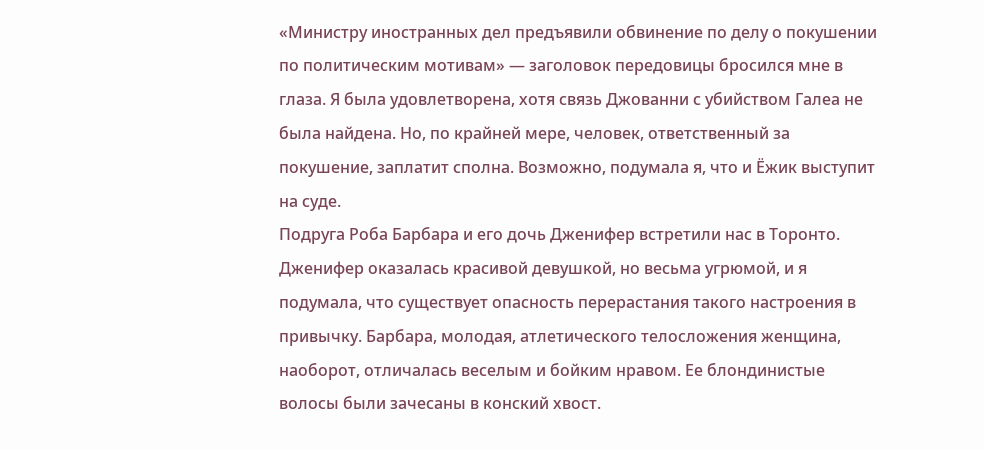«Министру иностранных дел предъявили обвинение по делу о покушении по политическим мотивам» — заголовок передовицы бросился мне в глаза. Я была удовлетворена, хотя связь Джованни с убийством Галеа не была найдена. Но, по крайней мере, человек, ответственный за покушение, заплатит сполна. Возможно, подумала я, что и Ёжик выступит на суде.
Подруга Роба Барбара и его дочь Дженифер встретили нас в Торонто. Дженифер оказалась красивой девушкой, но весьма угрюмой, и я подумала, что существует опасность перерастания такого настроения в привычку. Барбара, молодая, атлетического телосложения женщина, наоборот, отличалась веселым и бойким нравом. Ее блондинистые волосы были зачесаны в конский хвост.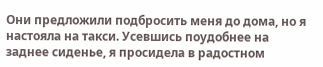Они предложили подбросить меня до дома, но я настояла на такси. Усевшись поудобнее на заднее сиденье, я просидела в радостном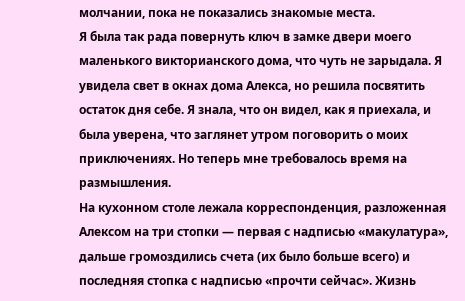молчании, пока не показались знакомые места.
Я была так рада повернуть ключ в замке двери моего маленького викторианского дома, что чуть не зарыдала. Я увидела свет в окнах дома Алекса, но решила посвятить остаток дня себе. Я знала, что он видел, как я приехала, и была уверена, что заглянет утром поговорить о моих приключениях. Но теперь мне требовалось время на размышления.
На кухонном столе лежала корреспонденция, разложенная Алексом на три стопки — первая с надписью «макулатура», дальше громоздились счета (их было больше всего) и последняя стопка с надписью «прочти сейчас». Жизнь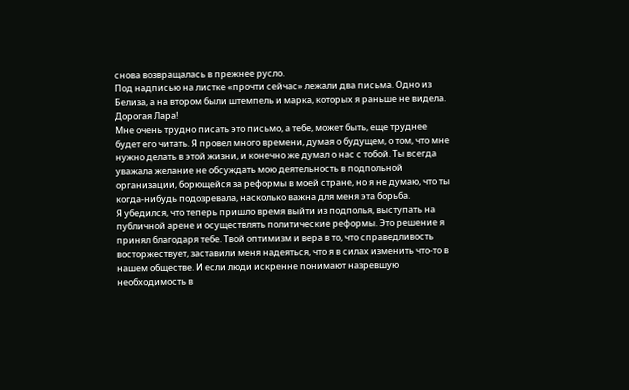снова возвращалась в прежнее русло.
Под надписью на листке «прочти сейчас» лежали два письма. Одно из Белиза, а на втором были штемпель и марка, которых я раньше не видела.
Дорогая Лара!
Мне очень трудно писать это письмо, а тебе, может быть, еще труднее будет его читать. Я провел много времени, думая о будущем, о том, что мне нужно делать в этой жизни, и конечно же думал о нас с тобой. Ты всегда уважала желание не обсуждать мою деятельность в подпольной организации, борющейся за реформы в моей стране, но я не думаю, что ты когда-нибудь подозревала, насколько важна для меня эта борьба.
Я убедился, что теперь пришло время выйти из подполья, выступать на публичной арене и осуществлять политические реформы. Это решение я принял благодаря тебе. Твой оптимизм и вера в то, что справедливость восторжествует, заставили меня надеяться, что я в силах изменить что-то в нашем обществе. И если люди искренне понимают назревшую необходимость в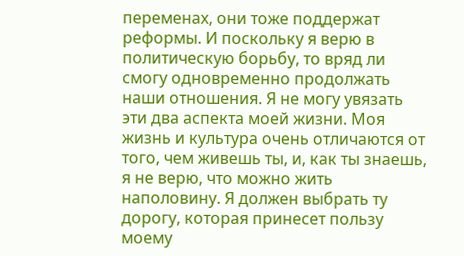переменах, они тоже поддержат реформы. И поскольку я верю в политическую борьбу, то вряд ли смогу одновременно продолжать наши отношения. Я не могу увязать эти два аспекта моей жизни. Моя жизнь и культура очень отличаются от того, чем живешь ты, и, как ты знаешь, я не верю, что можно жить наполовину. Я должен выбрать ту дорогу, которая принесет пользу моему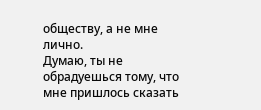обществу, а не мне лично.
Думаю, ты не обрадуешься тому, что мне пришлось сказать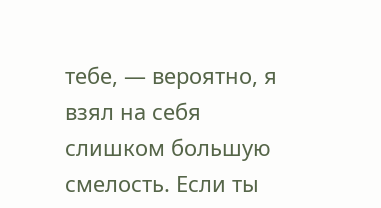тебе, — вероятно, я взял на себя слишком большую смелость. Если ты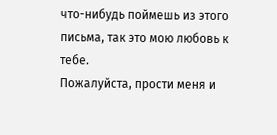что-нибудь поймешь из этого письма, так это мою любовь к тебе.
Пожалуйста, прости меня и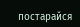постарайся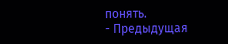понять.
- Предыдущая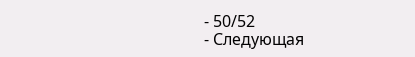- 50/52
- Следующая